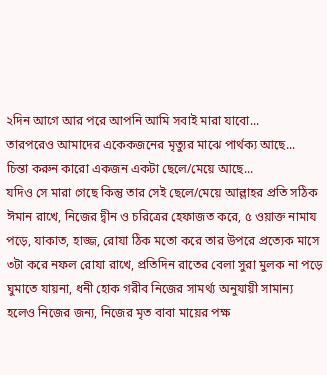২দিন আগে আর পরে আপনি আমি সবাই মারা যাবো...
তারপরেও আমাদের একেকজনের মৃত্যুর মাঝে পার্থক্য আছে...
চিন্তা করুন কারো একজন একটা ছেলে/মেয়ে আছে...
যদিও সে মারা গেছে কিন্তু তার সেই ছেলে/মেয়ে আল্লাহর প্রতি সঠিক ঈমান রাখে, নিজের দ্বীন ও চরিত্রের হেফাজত করে, ৫ ওয়াক্ত নামায পড়ে, যাকাত, হাজ্জ, রোযা ঠিক মতো করে তার উপরে প্রত্যেক মাসে ৩টা করে নফল রোযা রাখে, প্রতিদিন রাতের বেলা সুরা মুলক না পড়ে ঘুমাতে যায়না, ধনী হোক গরীব নিজের সামর্থ্য অনুযায়ী সামান্য হলেও নিজের জন্য, নিজের মৃত বাবা মায়ের পক্ষ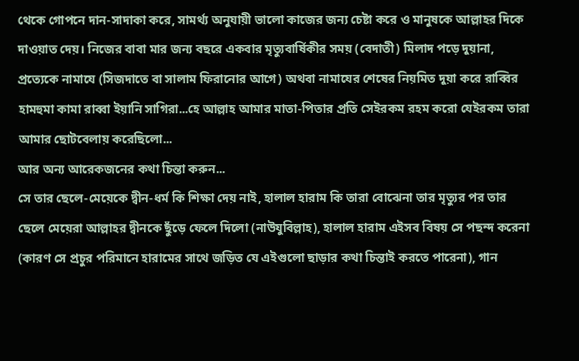থেকে গোপনে দান-সাদাকা করে, সামর্থ্য অনুযায়ী ভালো কাজের জন্য চেষ্টা করে ও মানুষকে আল্লাহর দিকে দাওয়াত দেয়। নিজের বাবা মার জন্য বছরে একবার মৃত্যুবার্ষিকীর সময় (বেদাতী) মিলাদ পড়ে দুয়ানা, প্রত্যেকে নামাযে (সিজদাতে বা সালাম ফিরানোর আগে) অথবা নামাযের শেষের নিয়মিত দুয়া করে রাব্বির হামহুমা কামা রাব্বা ইয়ানি সাগিরা...হে আল্লাহ আমার মাতা-পিতার প্রতি সেইরকম রহম করো যেইরকম তারা আমার ছোটবেলায় করেছিলো...
আর অন্য আরেকজনের কথা চিন্তা করুন...
সে তার ছেলে-মেয়েকে দ্বীন-ধর্ম কি শিক্ষা দেয় নাই, হালাল হারাম কি তারা বোঝেনা তার মৃত্যুর পর তার ছেলে মেয়েরা আল্লাহর দ্বীনকে ছুঁড়ে ফেলে দিলো (নাউযুবিল্লাহ), হালাল হারাম এইসব বিষয় সে পছন্দ করেনা (কারণ সে প্রচুর পরিমানে হারামের সাথে জড়িত যে এইগুলো ছাড়ার কথা চিন্তাই করতে পারেনা), গান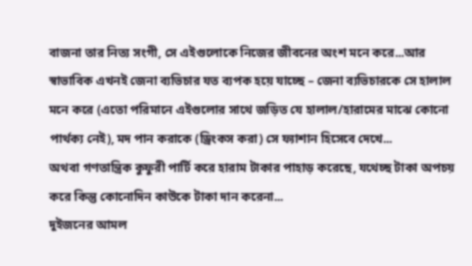বাজনা তার নিত্য সংগী, সে এইগুলোকে নিজের জীবনের অংশ মনে করে...আর স্বাভাবিক এখনই জেনা ব্যভিচার যত ব্যপক হয়ে যাচ্ছে – জেনা ব্যভিচারকে সে হালাল মনে করে (এতো পরিমানে এইগুলোর সাথে জড়িত যে হালাল/হারামের মাঝে কোনো পার্থক্য নেই), মদ পান করাকে (ড্রিংকস করা) সে ফ্যাশান হিসেবে দেখে...
অথবা গণতান্ত্রিক কুফুরী পার্টি করে হারাম টাকার পাহাড় করেছে, যথেচ্ছ টাকা অপচয় করে কিন্তু কোনোদিন কাউকে টাকা দান করেনা...
দুইজনের আমল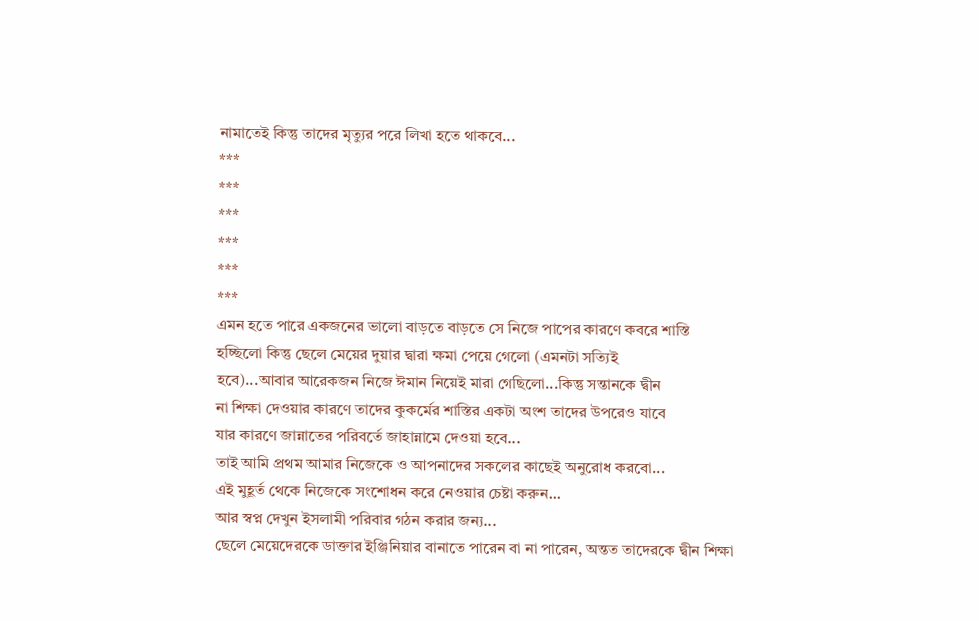নামাতেই কিন্তু তাদের মৃত্যুর পরে লিখা হতে থাকবে...
***
***
***
***
***
***
এমন হতে পারে একজনের ভালো বাড়তে বাড়তে সে নিজে পাপের কারণে কবরে শাস্তি
হচ্ছিলো কিন্তু ছেলে মেয়ের দুয়ার দ্বারা ক্ষমা পেয়ে গেলো (এমনটা সত্যিই
হবে)...আবার আরেকজন নিজে ঈমান নিয়েই মারা গেছিলো...কিন্তু সন্তানকে দ্বীন
না শিক্ষা দেওয়ার কারণে তাদের কুকর্মের শাস্তির একটা অংশ তাদের উপরেও যাবে
যার কারণে জান্নাতের পরিবর্তে জাহান্নামে দেওয়া হবে...
তাই আমি প্রথম আমার নিজেকে ও আপনাদের সকলের কাছেই অনুরোধ করবো...
এই মুহূর্ত থেকে নিজেকে সংশোধন করে নেওয়ার চেষ্টা করুন...
আর স্বপ্ন দেখুন ইসলামী পরিবার গঠন করার জন্য...
ছেলে মেয়েদেরকে ডাক্তার ইঞ্জিনিয়ার বানাতে পারেন বা না পারেন, অন্তত তাদেরকে দ্বীন শিক্ষা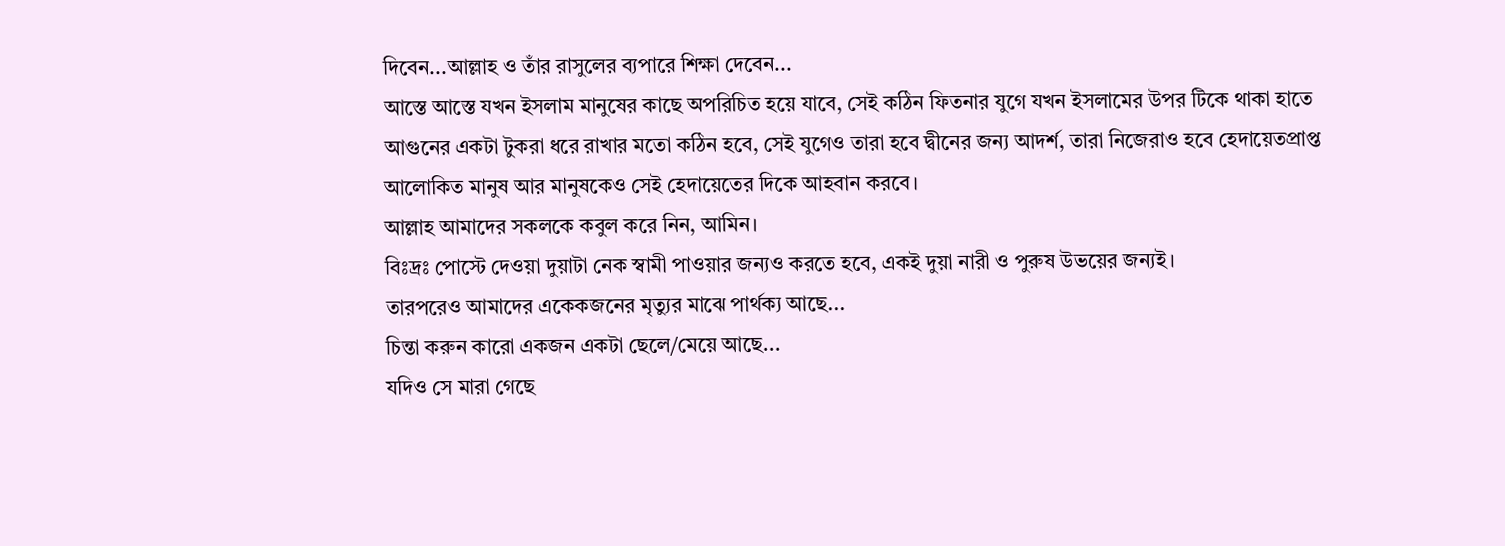দিবেন...আল্লাহ ও তাঁর রাসুলের ব্যপারে শিক্ষা দেবেন...
আস্তে আস্তে যখন ইসলাম মানুষের কাছে অপরিচিত হয়ে যাবে, সেই কঠিন ফিতনার যুগে যখন ইসলামের উপর টিকে থাকা হাতে আগুনের একটা টুকরা ধরে রাখার মতো কঠিন হবে, সেই যুগেও তারা হবে দ্বীনের জন্য আদর্শ, তারা নিজেরাও হবে হেদায়েতপ্রাপ্ত আলোকিত মানুষ আর মানুষকেও সেই হেদায়েতের দিকে আহবান করবে।
আল্লাহ আমাদের সকলকে কবুল করে নিন, আমিন।
বিঃদ্রঃ পোস্টে দেওয়া দুয়াটা নেক স্বামী পাওয়ার জন্যও করতে হবে, একই দুয়া নারী ও পুরুষ উভয়ের জন্যই।
তারপরেও আমাদের একেকজনের মৃত্যুর মাঝে পার্থক্য আছে...
চিন্তা করুন কারো একজন একটা ছেলে/মেয়ে আছে...
যদিও সে মারা গেছে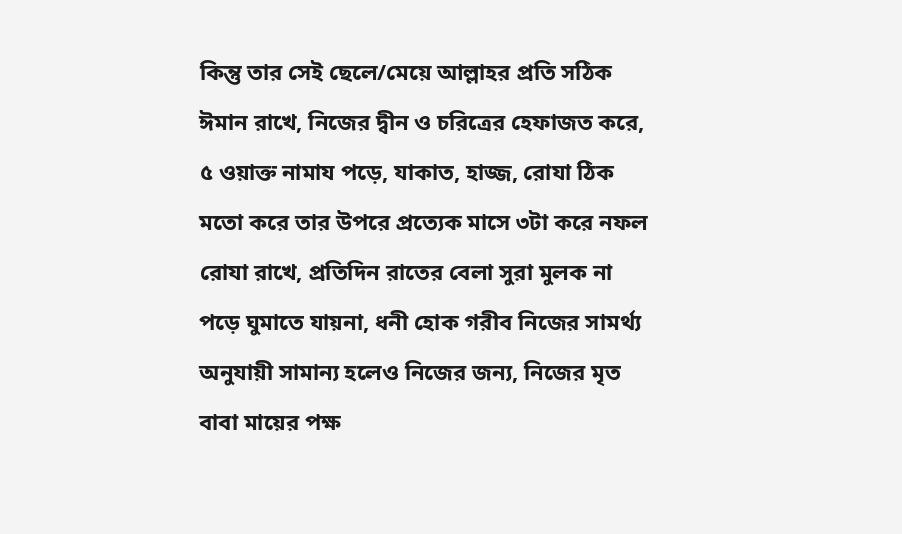কিন্তু তার সেই ছেলে/মেয়ে আল্লাহর প্রতি সঠিক ঈমান রাখে, নিজের দ্বীন ও চরিত্রের হেফাজত করে, ৫ ওয়াক্ত নামায পড়ে, যাকাত, হাজ্জ, রোযা ঠিক মতো করে তার উপরে প্রত্যেক মাসে ৩টা করে নফল রোযা রাখে, প্রতিদিন রাতের বেলা সুরা মুলক না পড়ে ঘুমাতে যায়না, ধনী হোক গরীব নিজের সামর্থ্য অনুযায়ী সামান্য হলেও নিজের জন্য, নিজের মৃত বাবা মায়ের পক্ষ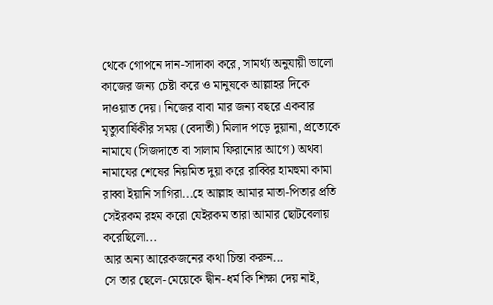থেকে গোপনে দান-সাদাকা করে, সামর্থ্য অনুযায়ী ভালো কাজের জন্য চেষ্টা করে ও মানুষকে আল্লাহর দিকে দাওয়াত দেয়। নিজের বাবা মার জন্য বছরে একবার মৃত্যুবার্ষিকীর সময় (বেদাতী) মিলাদ পড়ে দুয়ানা, প্রত্যেকে নামাযে (সিজদাতে বা সালাম ফিরানোর আগে) অথবা নামাযের শেষের নিয়মিত দুয়া করে রাব্বির হামহুমা কামা রাব্বা ইয়ানি সাগিরা...হে আল্লাহ আমার মাতা-পিতার প্রতি সেইরকম রহম করো যেইরকম তারা আমার ছোটবেলায় করেছিলো...
আর অন্য আরেকজনের কথা চিন্তা করুন...
সে তার ছেলে-মেয়েকে দ্বীন-ধর্ম কি শিক্ষা দেয় নাই,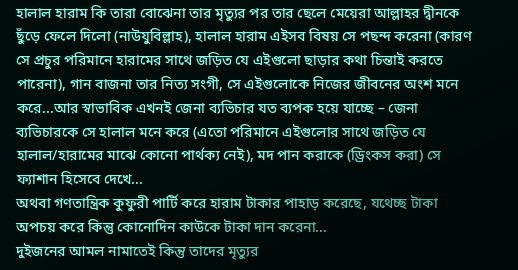হালাল হারাম কি তারা বোঝেনা তার মৃত্যুর পর তার ছেলে মেয়েরা আল্লাহর দ্বীনকে ছুঁড়ে ফেলে দিলো (নাউযুবিল্লাহ), হালাল হারাম এইসব বিষয় সে পছন্দ করেনা (কারণ সে প্রচুর পরিমানে হারামের সাথে জড়িত যে এইগুলো ছাড়ার কথা চিন্তাই করতে পারেনা), গান বাজনা তার নিত্য সংগী, সে এইগুলোকে নিজের জীবনের অংশ মনে করে...আর স্বাভাবিক এখনই জেনা ব্যভিচার যত ব্যপক হয়ে যাচ্ছে – জেনা ব্যভিচারকে সে হালাল মনে করে (এতো পরিমানে এইগুলোর সাথে জড়িত যে হালাল/হারামের মাঝে কোনো পার্থক্য নেই), মদ পান করাকে (ড্রিংকস করা) সে ফ্যাশান হিসেবে দেখে...
অথবা গণতান্ত্রিক কুফুরী পার্টি করে হারাম টাকার পাহাড় করেছে, যথেচ্ছ টাকা অপচয় করে কিন্তু কোনোদিন কাউকে টাকা দান করেনা...
দুইজনের আমল নামাতেই কিন্তু তাদের মৃত্যুর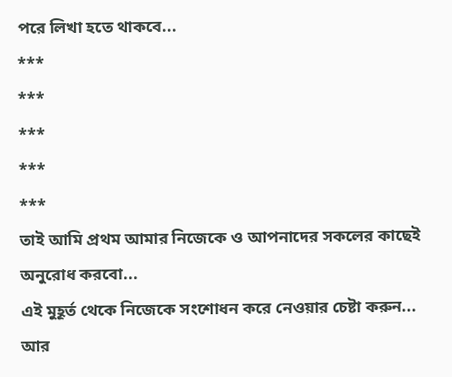পরে লিখা হতে থাকবে...
***
***
***
***
***
তাই আমি প্রথম আমার নিজেকে ও আপনাদের সকলের কাছেই অনুরোধ করবো...
এই মুহূর্ত থেকে নিজেকে সংশোধন করে নেওয়ার চেষ্টা করুন...
আর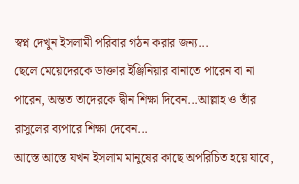স্বপ্ন দেখুন ইসলামী পরিবার গঠন করার জন্য...
ছেলে মেয়েদেরকে ডাক্তার ইঞ্জিনিয়ার বানাতে পারেন বা না পারেন, অন্তত তাদেরকে দ্বীন শিক্ষা দিবেন...আল্লাহ ও তাঁর রাসুলের ব্যপারে শিক্ষা দেবেন...
আস্তে আস্তে যখন ইসলাম মানুষের কাছে অপরিচিত হয়ে যাবে,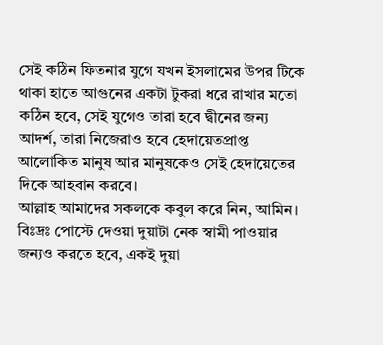সেই কঠিন ফিতনার যুগে যখন ইসলামের উপর টিকে থাকা হাতে আগুনের একটা টুকরা ধরে রাখার মতো কঠিন হবে, সেই যুগেও তারা হবে দ্বীনের জন্য আদর্শ, তারা নিজেরাও হবে হেদায়েতপ্রাপ্ত আলোকিত মানুষ আর মানুষকেও সেই হেদায়েতের দিকে আহবান করবে।
আল্লাহ আমাদের সকলকে কবুল করে নিন, আমিন।
বিঃদ্রঃ পোস্টে দেওয়া দুয়াটা নেক স্বামী পাওয়ার জন্যও করতে হবে, একই দুয়া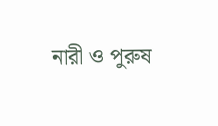নারী ও পুরুষ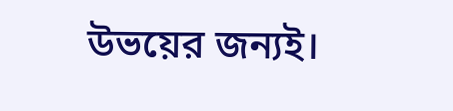উভয়ের জন্যই।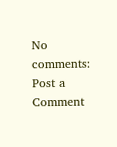No comments:
Post a Comment